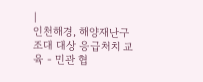|
인천해경, 해양재난구조대 대상 응급처치 교육 - 민관 협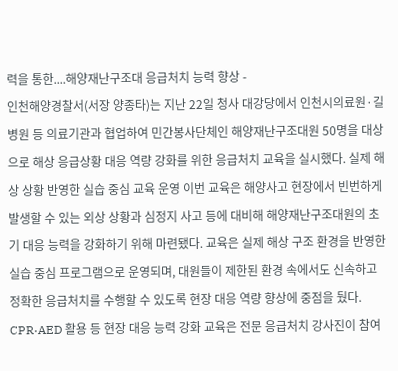력을 통한....해양재난구조대 응급처치 능력 향상 -
인천해양경찰서(서장 양종타)는 지난 22일 청사 대강당에서 인천시의료원·길병원 등 의료기관과 협업하여 민간봉사단체인 해양재난구조대원 50명을 대상으로 해상 응급상황 대응 역량 강화를 위한 응급처치 교육을 실시했다. 실제 해상 상황 반영한 실습 중심 교육 운영 이번 교육은 해양사고 현장에서 빈번하게 발생할 수 있는 외상 상황과 심정지 사고 등에 대비해 해양재난구조대원의 초기 대응 능력을 강화하기 위해 마련됐다. 교육은 실제 해상 구조 환경을 반영한 실습 중심 프로그램으로 운영되며, 대원들이 제한된 환경 속에서도 신속하고 정확한 응급처치를 수행할 수 있도록 현장 대응 역량 향상에 중점을 뒀다. CPR·AED 활용 등 현장 대응 능력 강화 교육은 전문 응급처치 강사진이 참여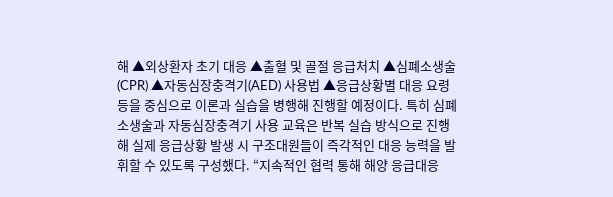해 ▲외상환자 초기 대응 ▲출혈 및 골절 응급처치 ▲심폐소생술(CPR) ▲자동심장충격기(AED) 사용법 ▲응급상황별 대응 요령 등을 중심으로 이론과 실습을 병행해 진행할 예정이다. 특히 심폐소생술과 자동심장충격기 사용 교육은 반복 실습 방식으로 진행해 실제 응급상황 발생 시 구조대원들이 즉각적인 대응 능력을 발휘할 수 있도록 구성했다. “지속적인 협력 통해 해양 응급대응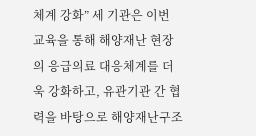체계 강화” 세 기관은 이번 교육을 통해 해양재난 현장의 응급의료 대응체계를 더욱 강화하고, 유관기관 간 협력을 바탕으로 해양재난구조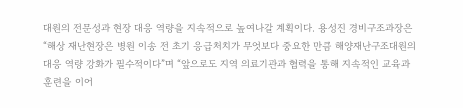대원의 전문성과 현장 대응 역량을 지속적으로 높여나갈 계획이다. 용성진 경비구조과장은 “해상 재난현장은 병원 이송 전 초기 응급처치가 무엇보다 중요한 만큼 해양재난구조대원의 대응 역량 강화가 필수적이다”며 “앞으로도 지역 의료기관과 협력을 통해 지속적인 교육과 훈련을 이어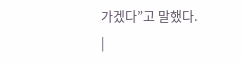가겠다”고 말했다.
|